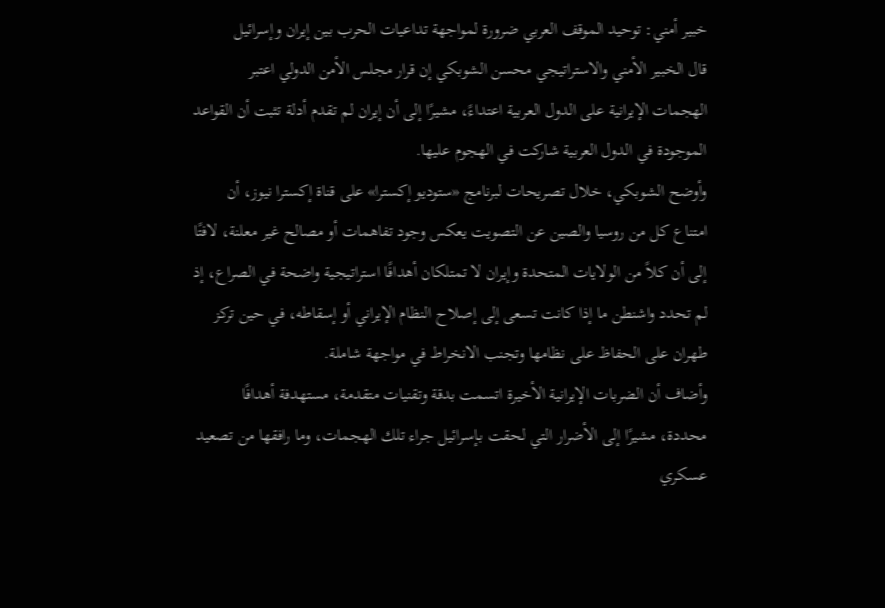خبير أمني: توحيد الموقف العربي ضرورة لمواجهة تداعيات الحرب بين إيران وإسرائيل
قال الخبير الأمني والاستراتيجي محسن الشوبكي إن قرار مجلس الأمن الدولي اعتبر الهجمات الإيرانية على الدول العربية اعتداءً، مشيرًا إلى أن إيران لم تقدم أدلة تثبت أن القواعد الموجودة في الدول العربية شاركت في الهجوم عليها.
وأوضح الشوبكي، خلال تصريحات لبرنامج «ستوديو إكسترا» على قناة إكسترا نيوز، أن امتناع كل من روسيا والصين عن التصويت يعكس وجود تفاهمات أو مصالح غير معلنة، لافتًا إلى أن كلاً من الولايات المتحدة وإيران لا تمتلكان أهدافًا استراتيجية واضحة في الصراع، إذ لم تحدد واشنطن ما إذا كانت تسعى إلى إصلاح النظام الإيراني أو إسقاطه، في حين تركز طهران على الحفاظ على نظامها وتجنب الانخراط في مواجهة شاملة.
وأضاف أن الضربات الإيرانية الأخيرة اتسمت بدقة وتقنيات متقدمة، مستهدفة أهدافًا محددة، مشيرًا إلى الأضرار التي لحقت بـإسرائيل جراء تلك الهجمات، وما رافقها من تصعيد عسكري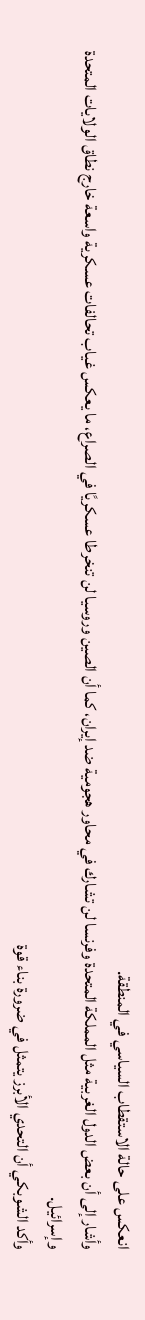انعكس على حالة الاستقطاب السياسي في المنطقة.
وأشار إلى أن بعض الدول الغربية مثل المملكة المتحدة وفرنسا لن تشارك في محاور هجومية ضد إيران، كما أن الصين وروسيا لن تنخرطا عسكريًا في الصراع، ما يعكس غياب تحالفات عسكرية واسعة خارج نطاق الولايات المتحدة وإسرائيل.
وأكد الشوبكي أن التحدي الأبرز يتمثل في ضرورة بناء قوة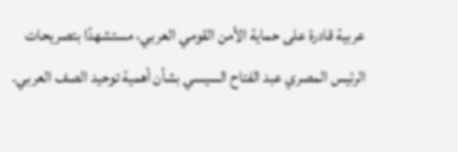عربية قادرة على حماية الأمن القومي العربي، مستشهدًا بتصريحات الرئيس المصري عبد الفتاح السيسي بشأن أهمية توحيد الصف العربي.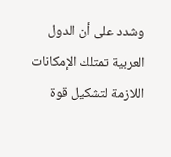وشدد على أن الدول العربية تمتلك الإمكانات اللازمة لتشكيل قوة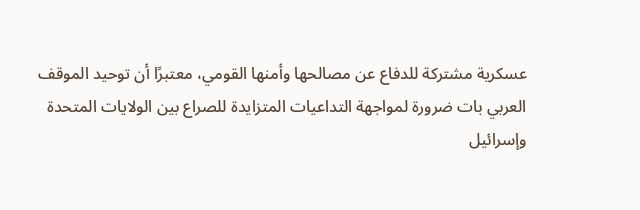عسكرية مشتركة للدفاع عن مصالحها وأمنها القومي، معتبرًا أن توحيد الموقف العربي بات ضرورة لمواجهة التداعيات المتزايدة للصراع بين الولايات المتحدة وإسرائيل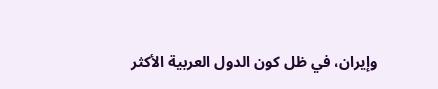وإيران، في ظل كون الدول العربية الأكثر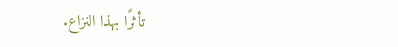تأثرًا بهذا النزاع.